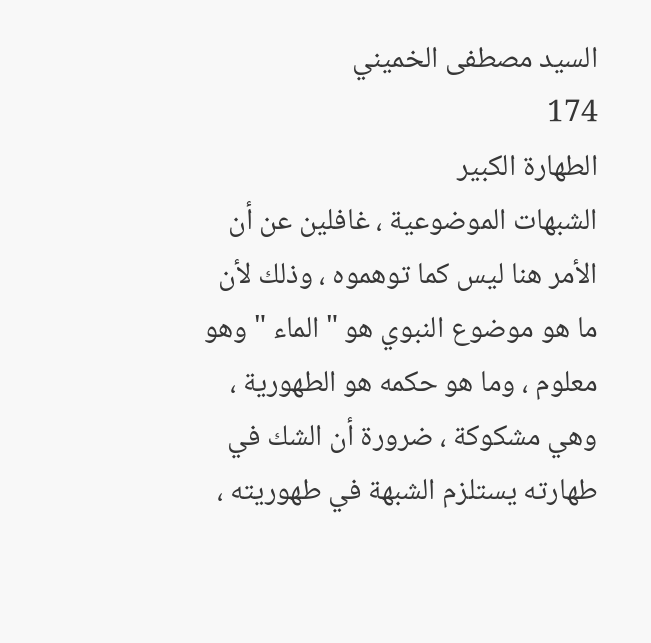السيد مصطفى الخميني
174
الطهارة الكبير
الشبهات الموضوعية ، غافلين عن أن الأمر هنا ليس كما توهموه ، وذلك لأن ما هو موضوع النبوي هو " الماء " وهو معلوم ، وما هو حكمه هو الطهورية ، وهي مشكوكة ، ضرورة أن الشك في طهارته يستلزم الشبهة في طهوريته ،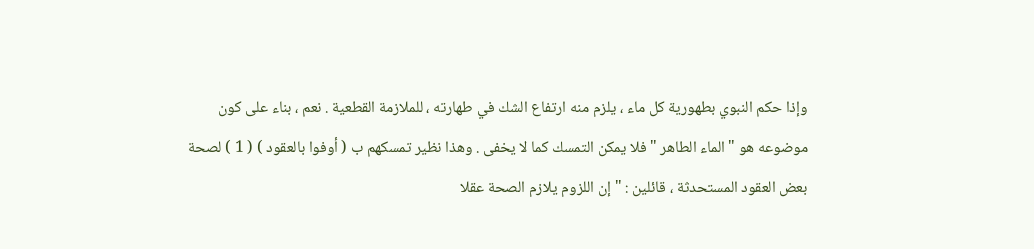وإذا حكم النبوي بطهورية كل ماء ، يلزم منه ارتفاع الشك في طهارته ، للملازمة القطعية . نعم ، بناء على كون موضوعه هو " الماء الطاهر " فلا يمكن التمسك كما لا يخفى . وهذا نظير تمسكهم ب ( أوفوا بالعقود ) ( 1 ) لصحة بعض العقود المستحدثة ، قائلين : " إن اللزوم يلازم الصحة عقلا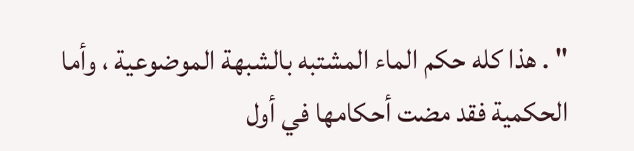" . هذا كله حكم الماء المشتبه بالشبهة الموضوعية ، وأما الحكمية فقد مضت أحكامها في أول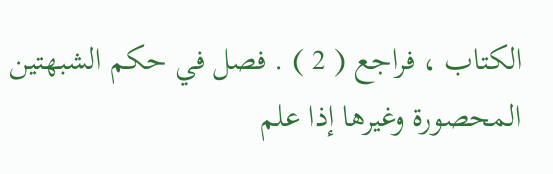الكتاب ، فراجع ( 2 ) . فصل في حكم الشبهتين المحصورة وغيرها إذا علم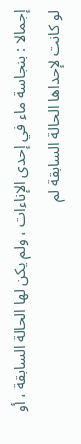إجمالا : بنجاسة ماء في إحدى الإناءات ، ولم يكن لها الحالة السابقة ، أو لو كانت لإحداها الحالة السابقة لم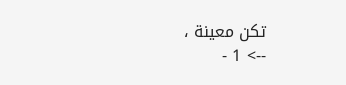تكن معينة ،
--> 1 -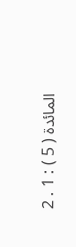المائدة ( 5 ) : 1 . 2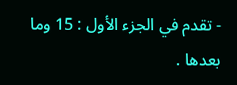- تقدم في الجزء الأول : 15 وما بعدها .